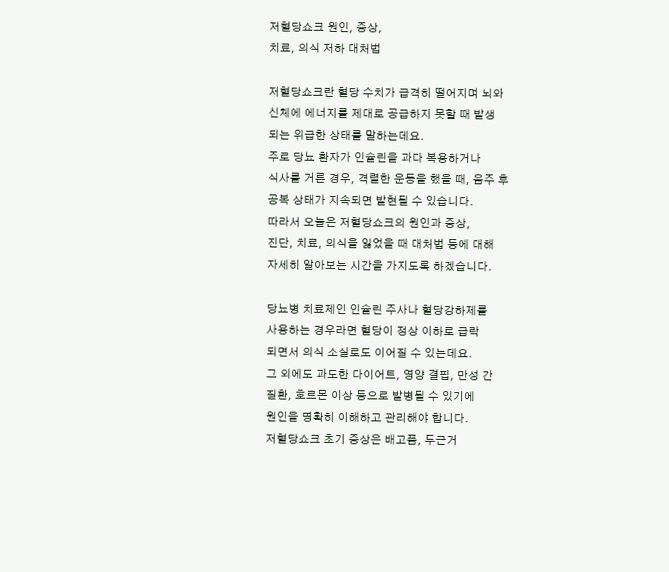저혈당쇼크 원인, 증상,
치료, 의식 저하 대처법

저혈당쇼크란 혈당 수치가 급격히 떨어지며 뇌와
신체에 에너지를 제대로 공급하지 못할 때 발생
되는 위급한 상태를 말하는데요.
주로 당뇨 환자가 인슐린을 과다 복용하거나
식사를 거른 경우, 격렬한 운동을 했을 때, 음주 후
공복 상태가 지속되면 발현될 수 있습니다.
따라서 오늘은 저혈당쇼크의 원인과 증상,
진단, 치료, 의식을 잃었을 때 대처법 등에 대해
자세히 알아보는 시간을 가지도록 하겠습니다.

당뇨병 치료제인 인슐린 주사나 혈당강하제를
사용하는 경우라면 혈당이 정상 이하로 급락
되면서 의식 소실로도 이어질 수 있는데요.
그 외에도 과도한 다이어트, 영양 결핍, 만성 간
질환, 호르몬 이상 등으로 발병될 수 있기에
원인을 명확히 이해하고 관리해야 합니다.
저혈당쇼크 초기 증상은 배고픔, 두근거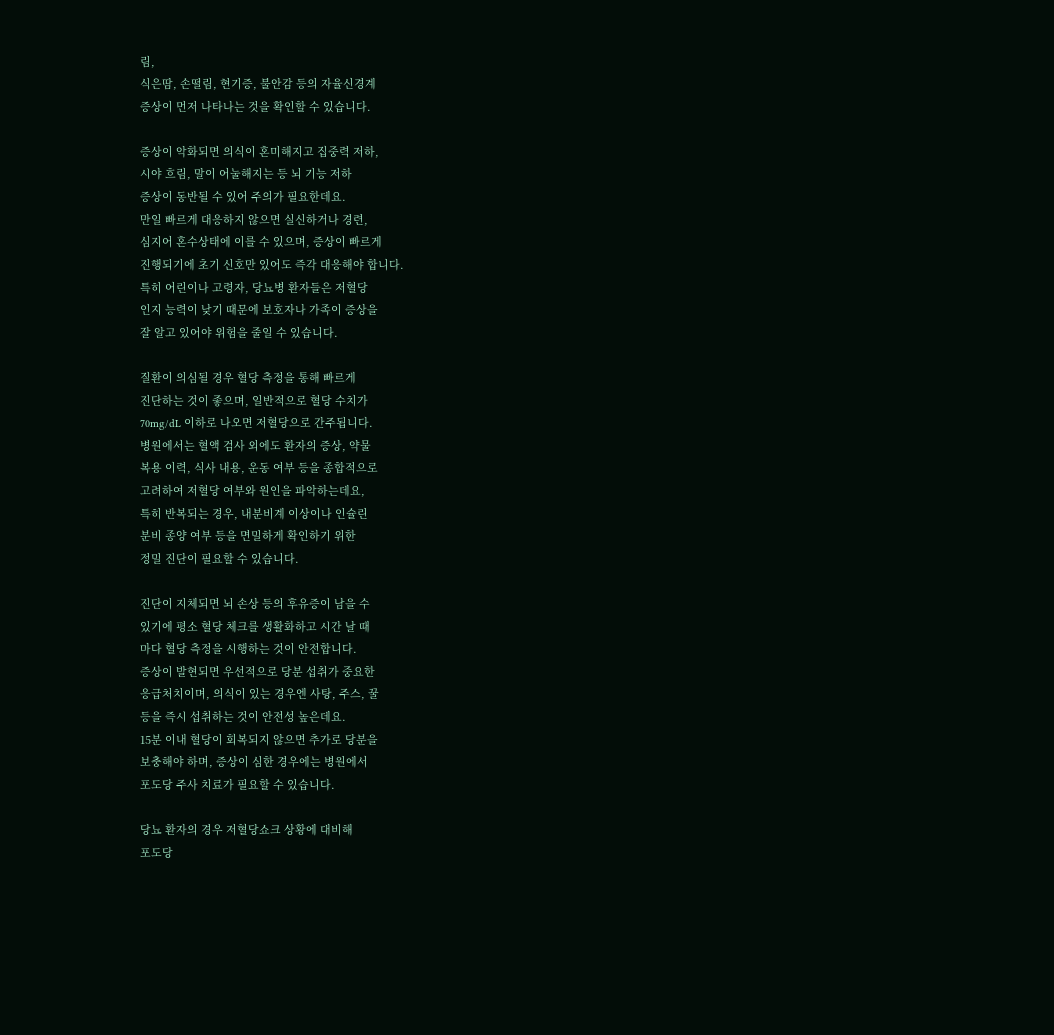림,
식은땀, 손떨림, 현기증, 불안감 등의 자율신경계
증상이 먼저 나타나는 것을 확인할 수 있습니다.

증상이 악화되면 의식이 혼미해지고 집중력 저하,
시야 흐림, 말이 어눌해지는 등 뇌 기능 저하
증상이 동반될 수 있어 주의가 필요한데요.
만일 빠르게 대응하지 않으면 실신하거나 경련,
심지어 혼수상태에 이를 수 있으며, 증상이 빠르게
진행되기에 초기 신호만 있어도 즉각 대응해야 합니다.
특히 어린이나 고령자, 당뇨병 환자들은 저혈당
인지 능력이 낮기 때문에 보호자나 가족이 증상을
잘 알고 있어야 위험을 줄일 수 있습니다.

질환이 의심될 경우 혈당 측정을 통해 빠르게
진단하는 것이 좋으며, 일반적으로 혈당 수치가
70mg/dL 이하로 나오면 저혈당으로 간주됩니다.
병원에서는 혈액 검사 외에도 환자의 증상, 약물
복용 이력, 식사 내용, 운동 여부 등을 종합적으로
고려하여 저혈당 여부와 원인을 파악하는데요,
특히 반복되는 경우, 내분비계 이상이나 인슐린
분비 종양 여부 등을 면밀하게 확인하기 위한
정밀 진단이 필요할 수 있습니다.

진단이 지체되면 뇌 손상 등의 후유증이 남을 수
있기에 평소 혈당 체크를 생활화하고 시간 날 때
마다 혈당 측정을 시행하는 것이 안전합니다.
증상이 발현되면 우선적으로 당분 섭취가 중요한
응급처치이며, 의식이 있는 경우엔 사탕, 주스, 꿀
등을 즉시 섭취하는 것이 안전성 높은데요.
15분 이내 혈당이 회복되지 않으면 추가로 당분을
보충해야 하며, 증상이 심한 경우에는 병원에서
포도당 주사 치료가 필요할 수 있습니다.

당뇨 환자의 경우 저혈당쇼크 상황에 대비해
포도당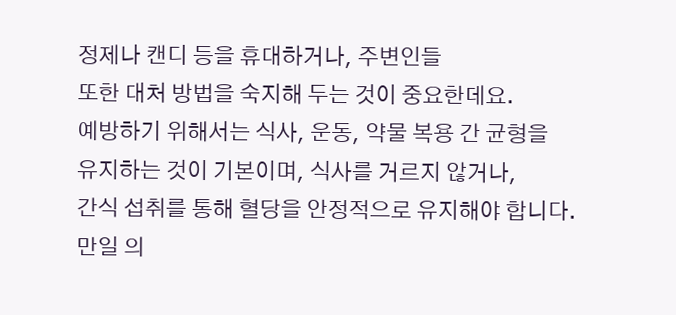정제나 캔디 등을 휴대하거나, 주변인들
또한 대처 방법을 숙지해 두는 것이 중요한데요.
예방하기 위해서는 식사, 운동, 약물 복용 간 균형을
유지하는 것이 기본이며, 식사를 거르지 않거나,
간식 섭취를 통해 혈당을 안정적으로 유지해야 합니다.
만일 의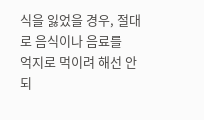식을 잃었을 경우, 절대로 음식이나 음료를
억지로 먹이려 해선 안 되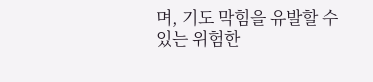며, 기도 막힘을 유발할 수
있는 위험한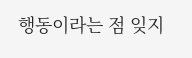행동이라는 점 잊지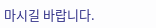마시길 바랍니다.